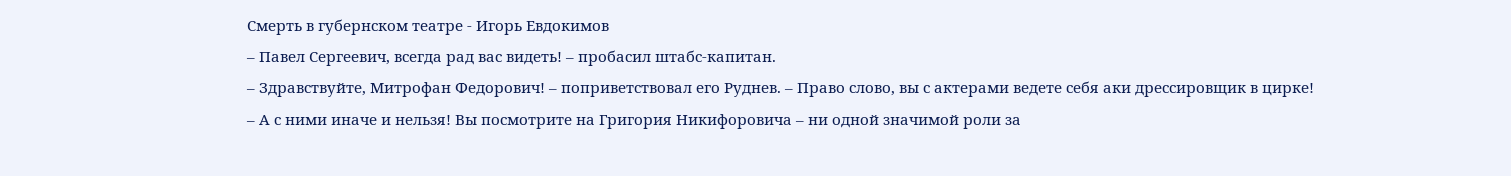Смерть в губернском театре - Игорь Евдокимов
– Павел Сергеевич, всегда рад вас видеть! – пробасил штабс-капитан.
– Здравствуйте, Митрофан Федорович! – поприветствовал его Руднев. – Право слово, вы с актерами ведете себя аки дрессировщик в цирке!
– А с ними иначе и нельзя! Вы посмотрите на Григория Никифоровича – ни одной значимой роли за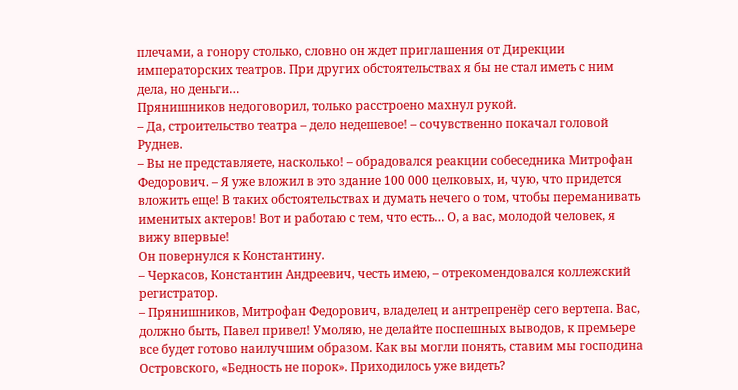плечами, а гонору столько, словно он ждет приглашения от Дирекции императорских театров. При других обстоятельствах я бы не стал иметь с ним дела, но деньги…
Прянишников недоговорил, только расстроено махнул рукой.
– Да, строительство театра – дело недешевое! – сочувственно покачал головой Руднев.
– Вы не представляете, насколько! – обрадовался реакции собеседника Митрофан Федорович. – Я уже вложил в это здание 100 000 целковых, и, чую, что придется вложить еще! В таких обстоятельствах и думать нечего о том, чтобы переманивать именитых актеров! Вот и работаю с тем, что есть… О, а вас, молодой человек, я вижу впервые!
Он повернулся к Константину.
– Черкасов, Константин Андреевич, честь имею, – отрекомендовался коллежский регистратор.
– Прянишников, Митрофан Федорович, владелец и антрепренёр сего вертепа. Вас, должно быть, Павел привел! Умоляю, не делайте поспешных выводов, к премьере все будет готово наилучшим образом. Как вы могли понять, ставим мы господина Островского, «Бедность не порок». Приходилось уже видеть?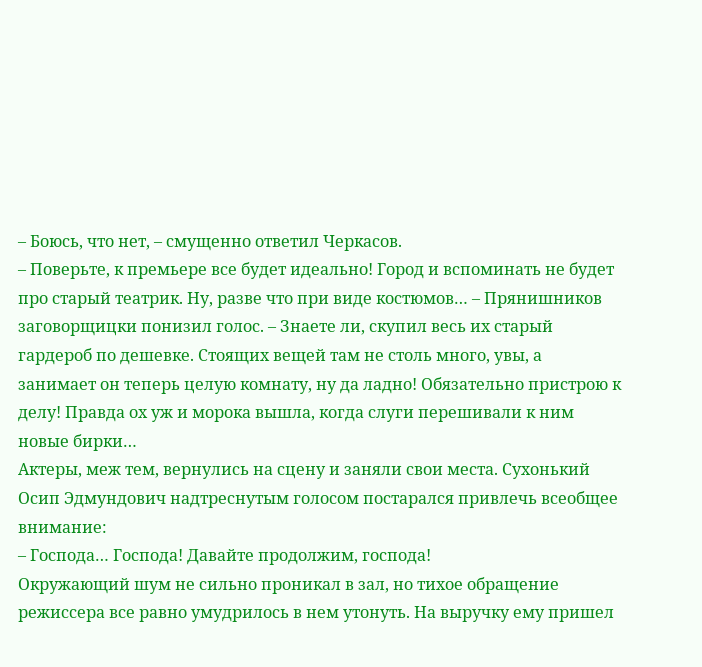– Боюсь, что нет, – смущенно ответил Черкасов.
– Поверьте, к премьере все будет идеально! Город и вспоминать не будет про старый театрик. Ну, разве что при виде костюмов… – Прянишников заговорщицки понизил голос. – Знаете ли, скупил весь их старый гардероб по дешевке. Стоящих вещей там не столь много, увы, а занимает он теперь целую комнату, ну да ладно! Обязательно пристрою к делу! Правда ох уж и морока вышла, когда слуги перешивали к ним новые бирки…
Актеры, меж тем, вернулись на сцену и заняли свои места. Сухонький Осип Эдмундович надтреснутым голосом постарался привлечь всеобщее внимание:
– Господа… Господа! Давайте продолжим, господа!
Окружающий шум не сильно проникал в зал, но тихое обращение режиссера все равно умудрилось в нем утонуть. На выручку ему пришел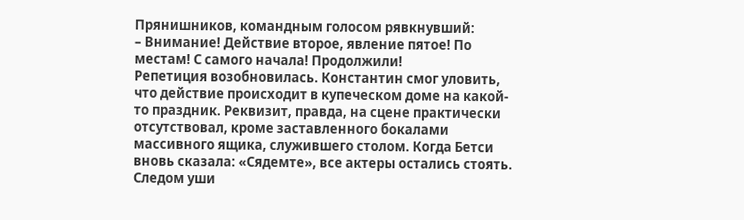Прянишников, командным голосом рявкнувший:
– Внимание! Действие второе, явление пятое! По местам! С самого начала! Продолжили!
Репетиция возобновилась. Константин смог уловить, что действие происходит в купеческом доме на какой-то праздник. Реквизит, правда, на сцене практически отсутствовал, кроме заставленного бокалами массивного ящика, служившего столом. Когда Бетси вновь сказала: «Сядемте», все актеры остались стоять. Следом уши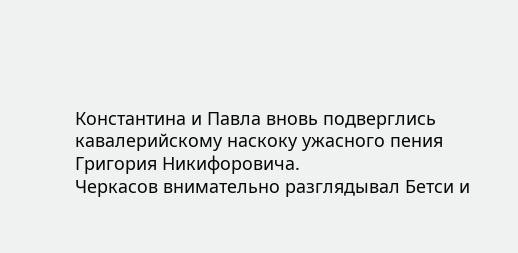Константина и Павла вновь подверглись кавалерийскому наскоку ужасного пения Григория Никифоровича.
Черкасов внимательно разглядывал Бетси и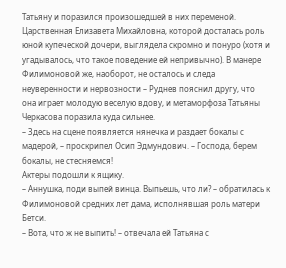Татьяну и поразился произошедшей в них переменой. Царственная Елизавета Михайловна, которой досталась роль юной купеческой дочери, выглядела скромно и понуро (хотя и угадывалось, что такое поведение ей непривычно). В манере Филимоновой же, наоборот, не осталось и следа неуверенности и нервозности – Руднев пояснил другу, что она играет молодую веселую вдову, и метаморфоза Татьяны Черкасова поразила куда сильнее.
– Здесь на сцене появляется нянечка и раздает бокалы с мадерой, – проскрипел Осип Эдмундович. – Господа, берем бокалы, не стесняемся!
Актеры подошли к ящику.
– Аннушка, поди выпей винца. Выпьешь, что ли? – обратилась к Филимоновой средних лет дама, исполнявшая роль матери Бетси.
– Вота, что ж не выпить! – отвечала ей Татьяна с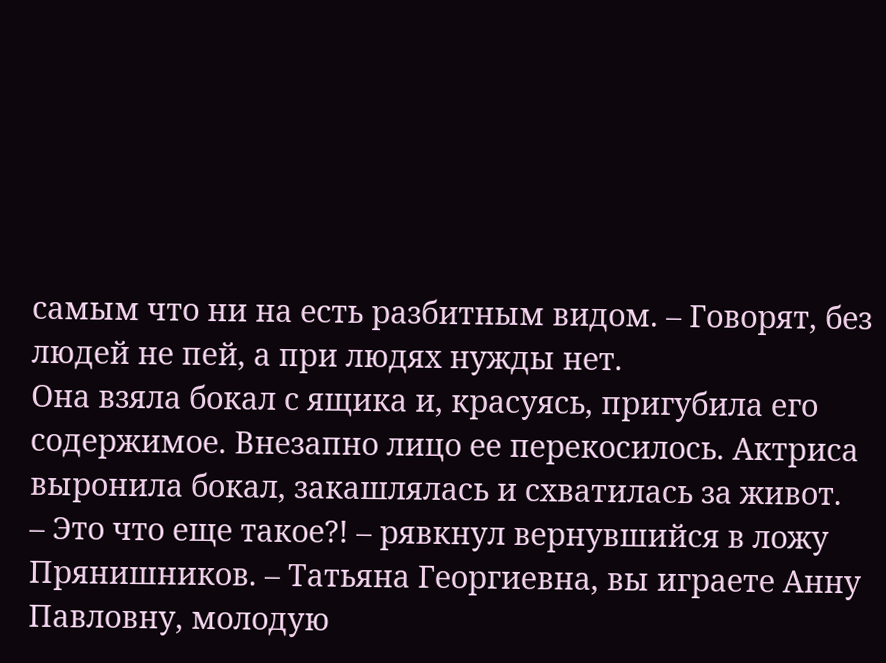самым что ни на есть разбитным видом. – Говорят, без людей не пей, а при людях нужды нет.
Она взяла бокал с ящика и, красуясь, пригубила его содержимое. Внезапно лицо ее перекосилось. Актриса выронила бокал, закашлялась и схватилась за живот.
– Это что еще такое?! – рявкнул вернувшийся в ложу Прянишников. – Татьяна Георгиевна, вы играете Анну Павловну, молодую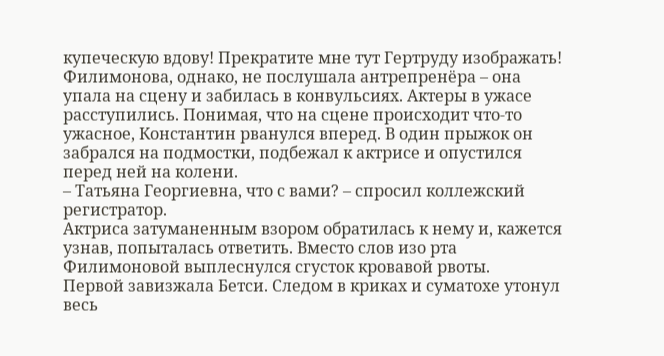купеческую вдову! Прекратите мне тут Гертруду изображать!
Филимонова, однако, не послушала антрепренёра – она упала на сцену и забилась в конвульсиях. Актеры в ужасе расступились. Понимая, что на сцене происходит что-то ужасное, Константин рванулся вперед. В один прыжок он забрался на подмостки, подбежал к актрисе и опустился перед ней на колени.
– Татьяна Георгиевна, что с вами? – спросил коллежский регистратор.
Актриса затуманенным взором обратилась к нему и, кажется узнав, попыталась ответить. Вместо слов изо рта Филимоновой выплеснулся сгусток кровавой рвоты.
Первой завизжала Бетси. Следом в криках и суматохе утонул весь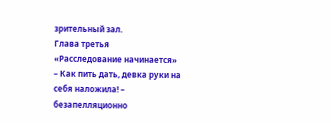зрительный зал.
Глава третья
«Расследование начинается»
– Как пить дать, девка руки на себя наложила! – безапелляционно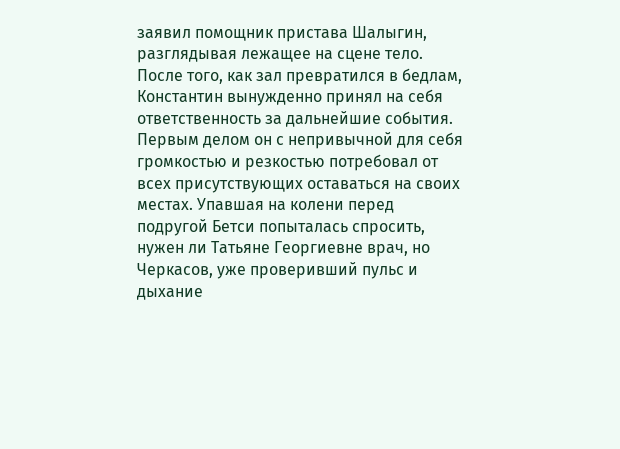заявил помощник пристава Шалыгин, разглядывая лежащее на сцене тело.
После того, как зал превратился в бедлам, Константин вынужденно принял на себя ответственность за дальнейшие события. Первым делом он с непривычной для себя громкостью и резкостью потребовал от всех присутствующих оставаться на своих местах. Упавшая на колени перед подругой Бетси попыталась спросить, нужен ли Татьяне Георгиевне врач, но Черкасов, уже проверивший пульс и дыхание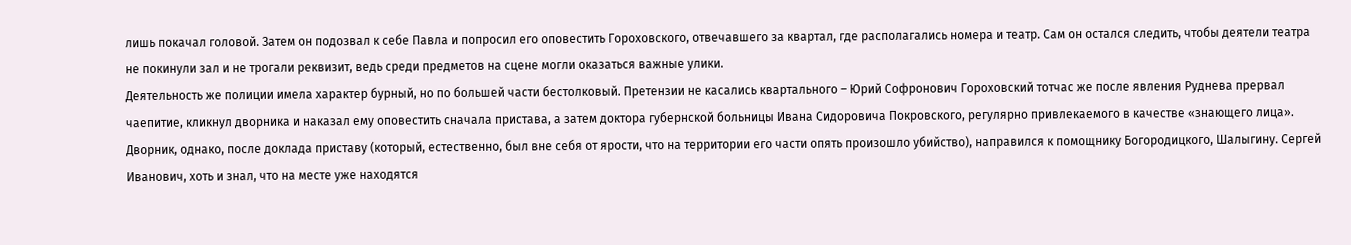лишь покачал головой. Затем он подозвал к себе Павла и попросил его оповестить Гороховского, отвечавшего за квартал, где располагались номера и театр. Сам он остался следить, чтобы деятели театра не покинули зал и не трогали реквизит, ведь среди предметов на сцене могли оказаться важные улики.
Деятельность же полиции имела характер бурный, но по большей части бестолковый. Претензии не касались квартального – Юрий Софронович Гороховский тотчас же после явления Руднева прервал чаепитие, кликнул дворника и наказал ему оповестить сначала пристава, а затем доктора губернской больницы Ивана Сидоровича Покровского, регулярно привлекаемого в качестве «знающего лица». Дворник, однако, после доклада приставу (который, естественно, был вне себя от ярости, что на территории его части опять произошло убийство), направился к помощнику Богородицкого, Шалыгину. Сергей Иванович, хоть и знал, что на месте уже находятся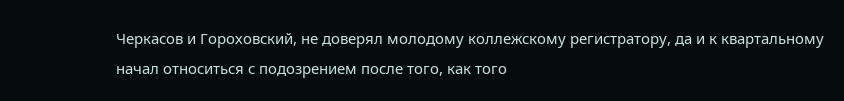Черкасов и Гороховский, не доверял молодому коллежскому регистратору, да и к квартальному начал относиться с подозрением после того, как того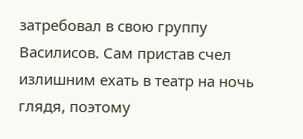затребовал в свою группу Василисов. Сам пристав счел излишним ехать в театр на ночь глядя, поэтому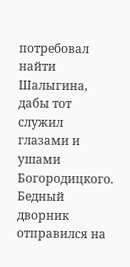потребовал найти Шалыгина, дабы тот служил глазами и ушами Богородицкого.
Бедный дворник отправился на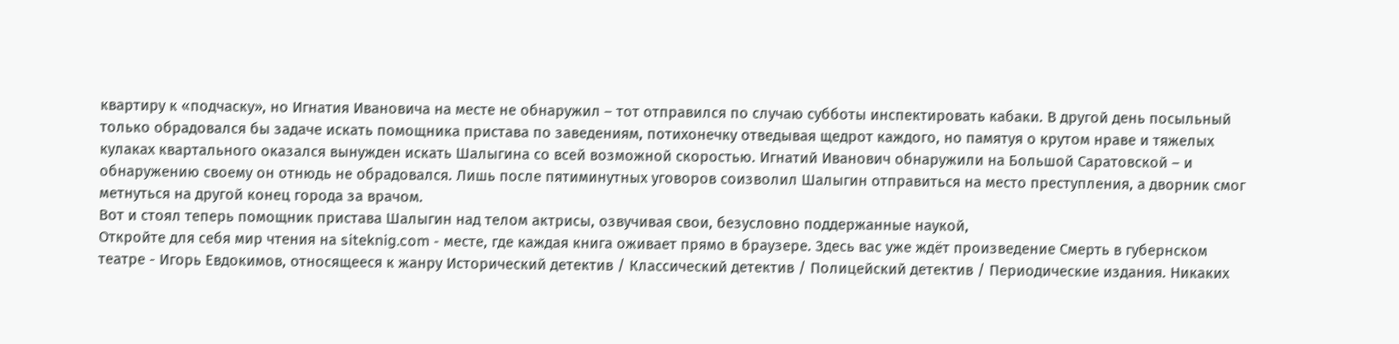квартиру к «подчаску», но Игнатия Ивановича на месте не обнаружил – тот отправился по случаю субботы инспектировать кабаки. В другой день посыльный только обрадовался бы задаче искать помощника пристава по заведениям, потихонечку отведывая щедрот каждого, но памятуя о крутом нраве и тяжелых кулаках квартального оказался вынужден искать Шалыгина со всей возможной скоростью. Игнатий Иванович обнаружили на Большой Саратовской – и обнаружению своему он отнюдь не обрадовался. Лишь после пятиминутных уговоров соизволил Шалыгин отправиться на место преступления, а дворник смог метнуться на другой конец города за врачом.
Вот и стоял теперь помощник пристава Шалыгин над телом актрисы, озвучивая свои, безусловно поддержанные наукой,
Откройте для себя мир чтения на siteknig.com - месте, где каждая книга оживает прямо в браузере. Здесь вас уже ждёт произведение Смерть в губернском театре - Игорь Евдокимов, относящееся к жанру Исторический детектив / Классический детектив / Полицейский детектив / Периодические издания. Никаких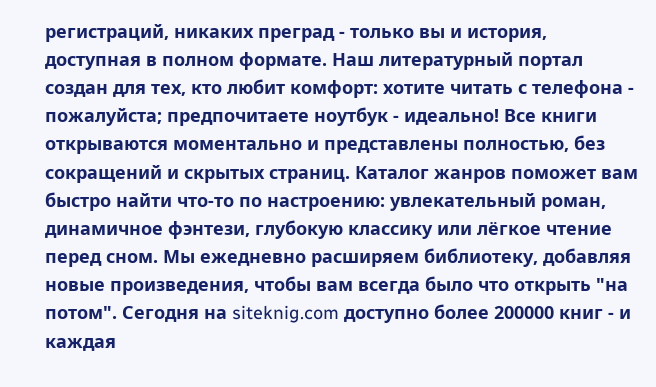регистраций, никаких преград - только вы и история, доступная в полном формате. Наш литературный портал создан для тех, кто любит комфорт: хотите читать с телефона - пожалуйста; предпочитаете ноутбук - идеально! Все книги открываются моментально и представлены полностью, без сокращений и скрытых страниц. Каталог жанров поможет вам быстро найти что-то по настроению: увлекательный роман, динамичное фэнтези, глубокую классику или лёгкое чтение перед сном. Мы ежедневно расширяем библиотеку, добавляя новые произведения, чтобы вам всегда было что открыть "на потом". Сегодня на siteknig.com доступно более 200000 книг - и каждая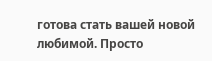готова стать вашей новой любимой. Просто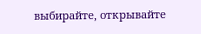выбирайте, открывайте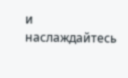и наслаждайтесь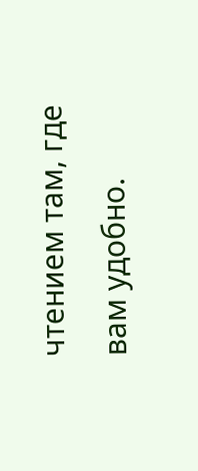чтением там, где вам удобно.